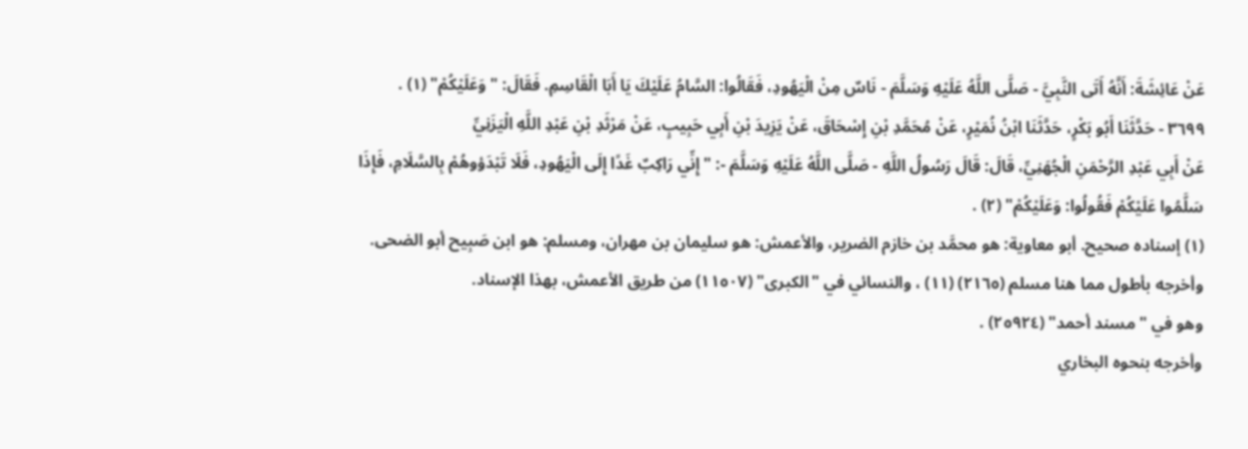عَنْ عَائِشَةَ: أَنَّهُ أَتَى النَّبِيَّ - صَلَّى اللَّهُ عَلَيْهِ وَسَلَّمَ - نَاسٌ مِنْ الْيَهُودِ، فَقَالُوا: السَّامُ عَلَيْكَ يَا أَبَا الْقَاسِمِ. فَقَالَ: "وَعَلَيْكُمْ" (١) .
٣٦٩٩ - حَدَّثَنَا أَبُو بَكْرٍ، حَدَّثَنَا ابْنُ نُمَيْرٍ، عَنْ مُحَمَّدِ بْنِ إِسْحَاقَ، عَنْ يَزِيدَ بْنِ أَبِي حَبِيبٍ، عَنْ مَرْثَدِ بْنِ عَبْدِ اللَّهِ الْيَزَنِيِّ
عَنْ أَبِي عَبْدِ الرَّحْمَنِ الْجُهَنِيِّ، قَالَ: قَالَ رَسُولُ اللَّهِ - صَلَّى اللَّهُ عَلَيْهِ وَسَلَّمَ -: "إِنِّي رَاكِبٌ غَدًا إِلَى الْيَهُودِ، فَلَا تَبْدَؤوهُمْ بِالسَّلَامِ، فَإِذَا سَلَّمُوا عَلَيْكُمْ فَقُولُوا: وَعَلَيْكُمْ" (٢) .
(١) إسناده صحيح. أبو معاوية: هو محمَّد بن خازم الضرير، والأعمش: هو سليمان بن مهران، ومسلم: هو ابن صَبِيح أبو الضحى.
وأخرجه بأطول مما هنا مسلم (٢١٦٥) (١١) ، والنسائي في "الكبرى" (١١٥٠٧) من طريق الأعمش، بهذا الإسناد.
وهو في "مسند أحمد" (٢٥٩٢٤) .
وأخرجه بنحوه البخاري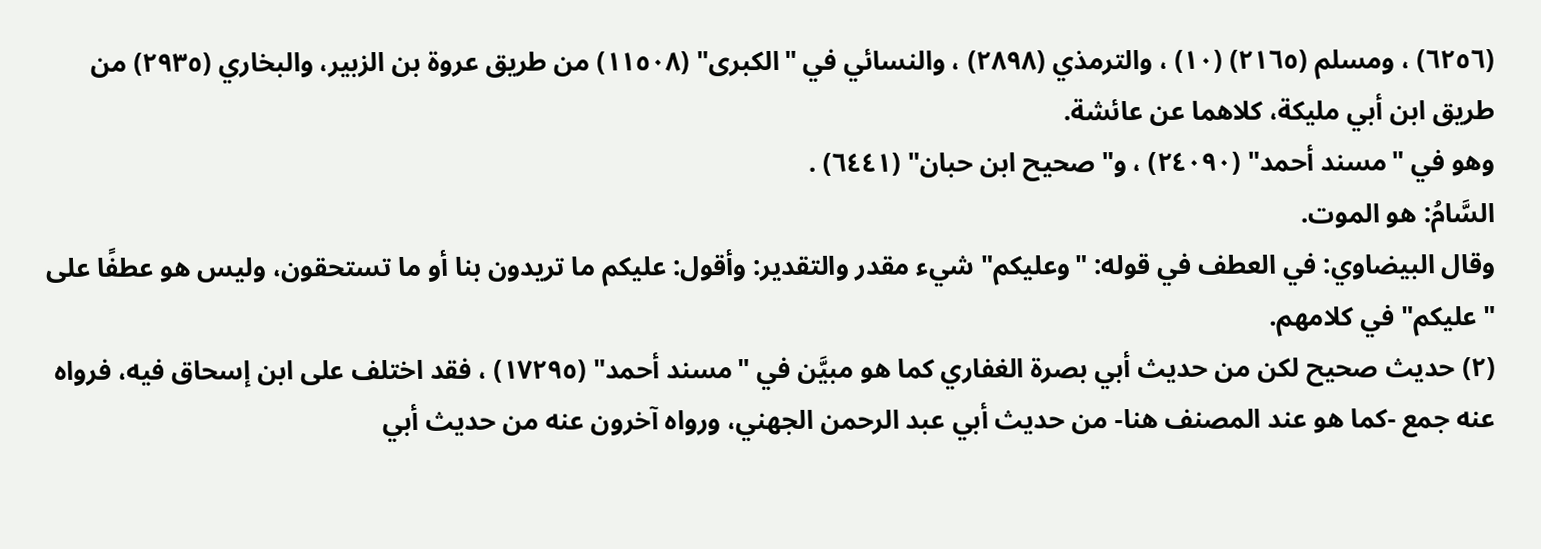(٦٢٥٦) ، ومسلم (٢١٦٥) (١٠) ، والترمذي (٢٨٩٨) ، والنسائي في "الكبرى" (١١٥٠٨) من طريق عروة بن الزبير، والبخاري (٢٩٣٥) من طريق ابن أبي مليكة، كلاهما عن عائشة.
وهو في "مسند أحمد" (٢٤٠٩٠) ، و"صحيح ابن حبان" (٦٤٤١) .
السَّامُ: هو الموت.
وقال البيضاوي: في العطف في قوله: "وعليكم" شيء مقدر والتقدير: وأقول: عليكم ما تريدون بنا أو ما تستحقون، وليس هو عطفًا على "عليكم" في كلامهم.
(٢) حديث صحيح لكن من حديث أبي بصرة الغفاري كما هو مبيَّن في "مسند أحمد" (١٧٢٩٥) ، فقد اختلف على ابن إسحاق فيه، فرواه عنه جمع -كما هو عند المصنف هنا- من حديث أبي عبد الرحمن الجهني، ورواه آخرون عنه من حديث أبي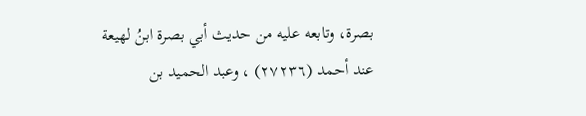بصرة، وتابعه عليه من حديث أبي بصرة ابنُ لهيعة عند أحمد (٢٧٢٣٦) ، وعبد الحميد بن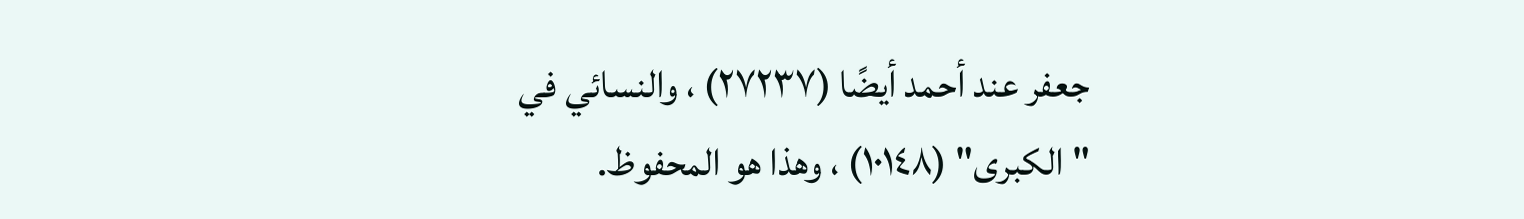جعفر عند أحمد أيضًا (٢٧٢٣٧) ، والنسائي في "الكبرى" (١٠١٤٨) ، وهذا هو المحفوظ.